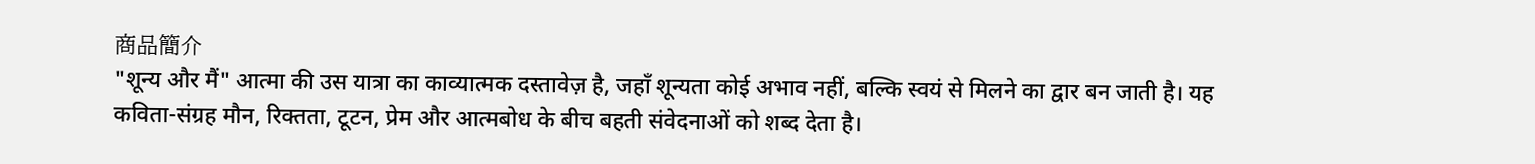商品簡介
"शून्य और मैं" आत्मा की उस यात्रा का काव्यात्मक दस्तावेज़ है, जहाँ शून्यता कोई अभाव नहीं, बल्कि स्वयं से मिलने का द्वार बन जाती है। यह कविता-संग्रह मौन, रिक्तता, टूटन, प्रेम और आत्मबोध के बीच बहती संवेदनाओं को शब्द देता है।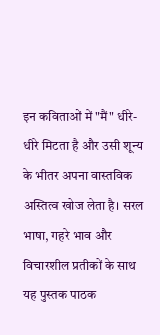इन कविताओं में "मैं" धीरे-धीरे मिटता है और उसी शून्य के भीतर अपना वास्तविक अस्तित्व खोज लेता है। सरल भाषा, गहरे भाव और विचारशील प्रतीकों के साथ यह पुस्तक पाठक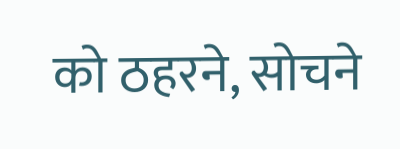को ठहरने, सोचने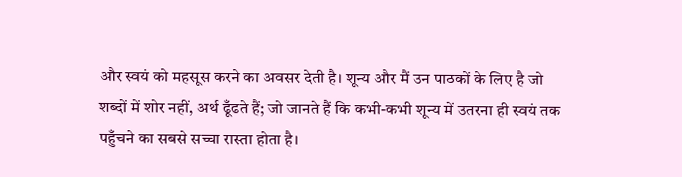और स्वयं को महसूस करने का अवसर देती है। शून्य और मैं उन पाठकों के लिए है जो शब्दों में शोर नहीं, अर्थ ढूँढते हैं; जो जानते हैं कि कभी-कभी शून्य में उतरना ही स्वयं तक पहुँचने का सबसे सच्चा रास्ता होता है।